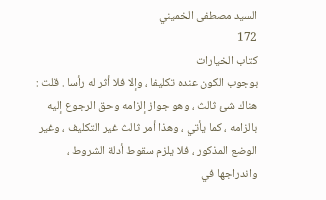السيد مصطفى الخميني
172
كتاب الخيارات
بوجوب الكون عنده تكليفا ، وإلا فلا أثر له رأسا . قلت : هناك شئ ثالث ، وهو جواز إلزامه وحق الرجوع إليه بالزامه ، كما يأتي ، وهذا أمر ثالث غير التكليف ، وغير الوضع المذكور ، فلا يلزم سقوط أدلة الشروط ، واندراجها في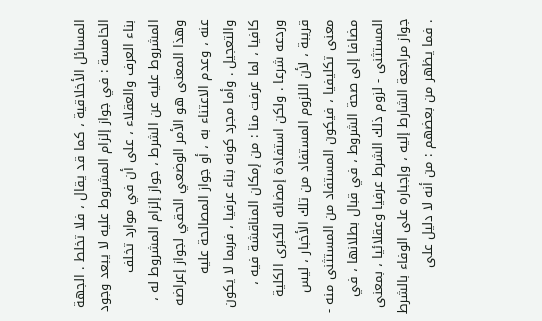المسائل الأخلاقية ، كما قد يقال ، فلا تخلط . الجهة الخامسة : في جواز إلزام المشروط عليه لا يبعد وجود بناء العرف والعقلاء ، على أن في موارد تخلف المشروط عليه عن الشرط ، جواز إلزام المشروط له ، وهذا المعنى هو الأمر الوضعي الحقي لجواز إعراضه عنه ، وعدم الاعتناء به ، أو جواز المصالحة عليه والتعجيل . وأما مجرد كونه بناء عرفيا ، فربما لا يكون كافيا ، لما عرفت منا : من إمكان المناقشة فيه ، وردعه شرعا . ولكن استفادة إمضائه للكبرى الكلية قريبة ، لأن اللزوم المستفاد من تلك الأخبار ، ليس معنى تكليفيا ، فيكون المستفاد من المستثنى منه - مضافا إلى صحة الشروط ، في قبال بطلانها ، في المستثنى - لزوم ذلك الشرط عرفيا وعقلائيا ، بمعنى جواز مراجعة الشارط إليه ، وإجباره على الوفاء بالشرط . فما يظهر من بعضهم : من أنه لا دليل على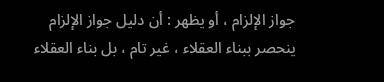جواز الإلزام ، أو يظهر : أن دليل جواز الإلزام ينحصر ببناء العقلاء ، غير تام ، بل بناء العقلاء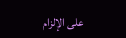على الإلزام